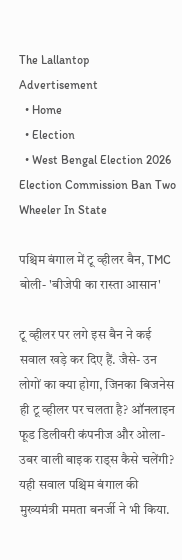The Lallantop
Advertisement
  • Home
  • Election
  • West Bengal Election 2026 Election Commission Ban Two Wheeler In State

पश्चिम बंगाल में टू व्हीलर बैन, TMC बोली- 'बीजेपी का रास्ता आसान'

टू व्हीलर पर लगे इस बैन ने कई सवाल खड़े कर दिए हैं. जैसे- उन लोगों का क्या होगा, जिनका बिजनेस ही टू व्हीलर पर चलता है? ऑनलाइन फूड डिलीवरी कंपनीज और ओला-उबर वाली बाइक राड्स कैसे चलेंगी? यही सवाल पश्चिम बंगाल की मुख्यमंत्री ममता बनर्जी ने भी किया.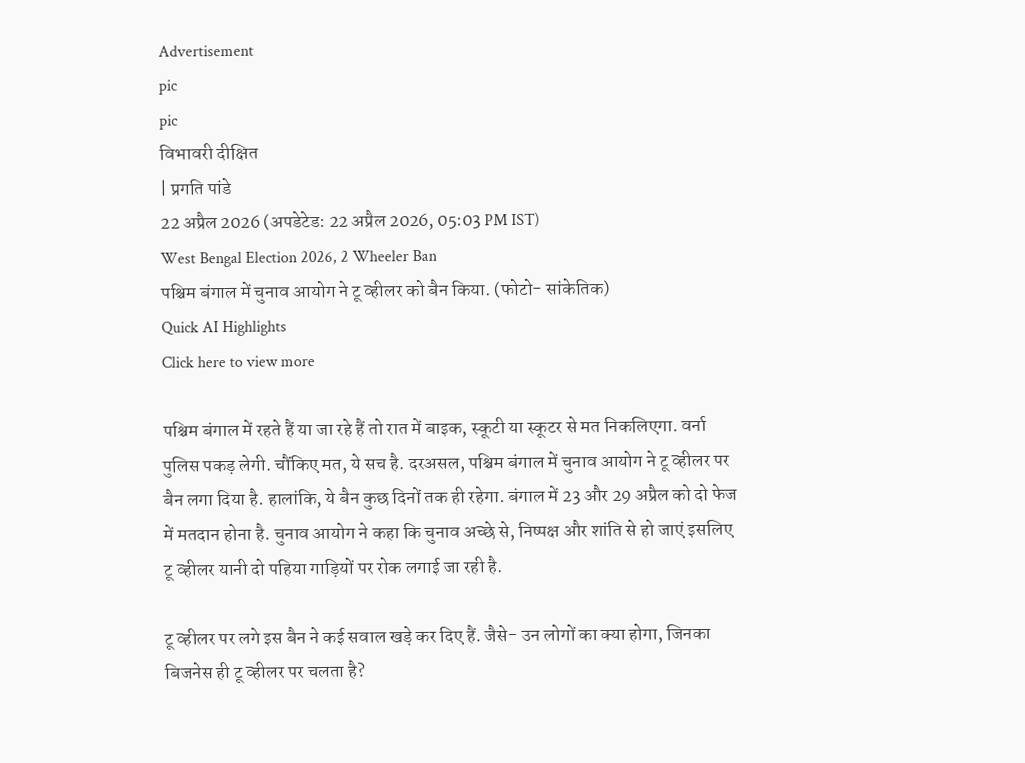Advertisement
pic
pic
विभावरी दीक्षित
| प्रगति पांडे
22 अप्रैल 2026 (अपडेटेड: 22 अप्रैल 2026, 05:03 PM IST)
West Bengal Election 2026, 2 Wheeler Ban
पश्चिम बंगाल में चुनाव आयोग ने टू व्हीलर को बैन किया. (फोटो- सांकेतिक)
Quick AI Highlights
Click here to view more

पश्चिम बंगाल में रहते हैं या जा रहे हैं तो रात में बाइक, स्कूटी या स्कूटर से मत निकलिएगा. वर्ना पुलिस पकड़ लेगी. चौंकिए मत, ये सच है. दरअसल, पश्चिम बंगाल में चुनाव आयोग ने टू व्हीलर पर बैन लगा दिया है. हालांकि, ये बैन कुछ दिनों तक ही रहेगा. बंगाल में 23 और 29 अप्रैल को दो फेज में मतदान होना है. चुनाव आयोग ने कहा कि चुनाव अच्छे से, निष्पक्ष और शांति से हो जाएं इसलिए टू व्हीलर यानी दो पहिया गाड़ियों पर रोक लगाई जा रही है.

टू व्हीलर पर लगे इस बैन ने कई सवाल खड़े कर दिए हैं. जैसे- उन लोगों का क्या होगा, जिनका बिजनेस ही टू व्हीलर पर चलता है?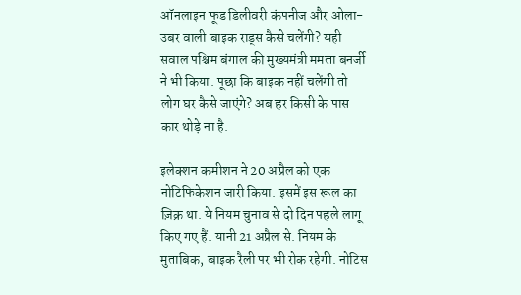ऑनलाइन फूड डिलीवरी कंपनीज और ओला-उबर वाली बाइक राड्स कैसे चलेंगी? यही सवाल पश्चिम बंगाल की मुख्यमंत्री ममता बनर्जी ने भी किया. पूछा कि बाइक नहीं चलेंगी तो लोग घर कैसे जाएंगे? अब हर किसी के पास कार थोड़े ना है.

इलेक्शन कमीशन ने 20 अप्रैल को एक नोट‍िफ‍िकेशन जारी क‍िया. इसमें इस रूल का ज़िक्र था. ये नियम चुनाव से दो दिन पहले लागू किए गए हैं. यानी 21 अप्रैल से. नियम के मुताबिक, बाइक रैली पर भी रोक रहेगी. नोटिस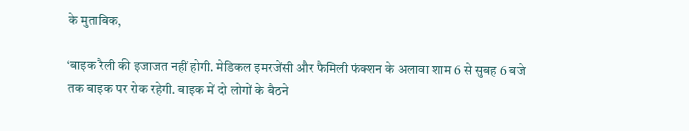के मुताबिक,

‘बाइक रैली की इजाजत नहीं होगी. मेडिकल इमरजेंसी और फैमिली फंक्शन के अलावा शाम 6 से सुबह 6 बजे तक बाइक पर रोक रहेगी. बाइक में दो लोगों के बैठने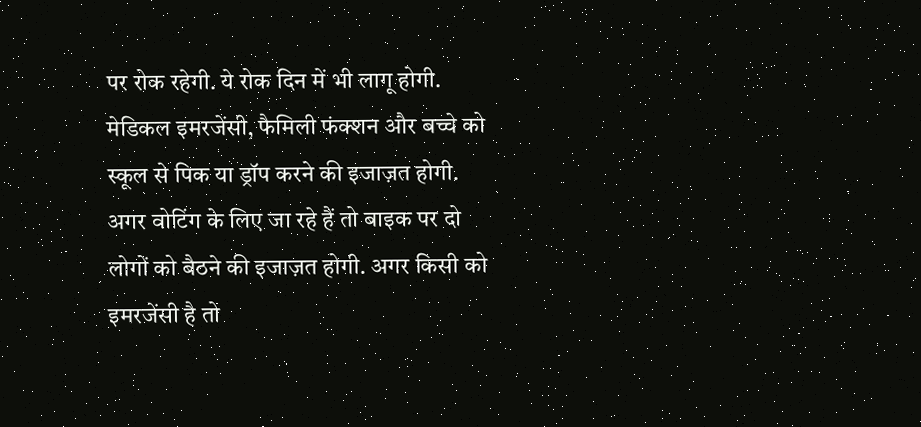पर रोक रहेगी. ये रोक दिन में भी लागू होगी. मेडिकल इमरजेंसी, फैमिली फंक्शन और बच्चे को स्कूल से पिक या ड्रॉप करने की इजाज़त होगी. अगर वोटिंग के लिए जा रहे हैं तो बाइक पर दो लोगों को बैठने की इजाज़त होगी. अगर किसी को इमरजेंसी है तो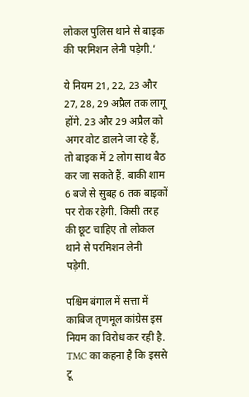लोकल पुलिस थाने से बाइक की परमिशन लेनी पड़ेगी.’

ये नियम 21, 22, 23 और 27, 28, 29 अप्रैल तक लागू होंगे. 23 और 29 अप्रैल को अगर वोट डालने जा रहे हैं, तो बाइक में 2 लोग साथ बैठ कर जा सकते हैं. बाकी शाम 6 बजे से सुबह 6 तक बाइकों पर रोक रहेगी. किसी तरह की छूट चाहिए तो लोकल थाने से परमिशन लेनी पड़ेगी.

पश्च‍िम बंगाल में सत्ता में काबि‍ज तृणमूल कांग्रेस इस नियम का विरोध कर रही है. TMC का कहना है कि इससे टू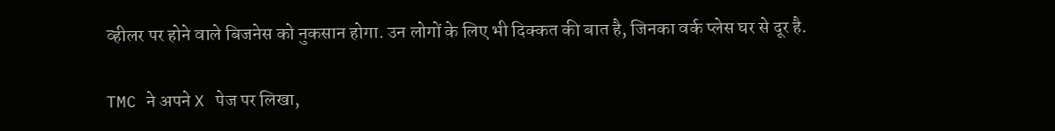व्हीलर पर होने वाले बिजनेस को नुकसान होगा. उन लोगों के लिए भी दिक्कत की बात है, जिनका वर्क प्लेस घर से दूर है.

TMC ने अपने X पेज पर लिखा,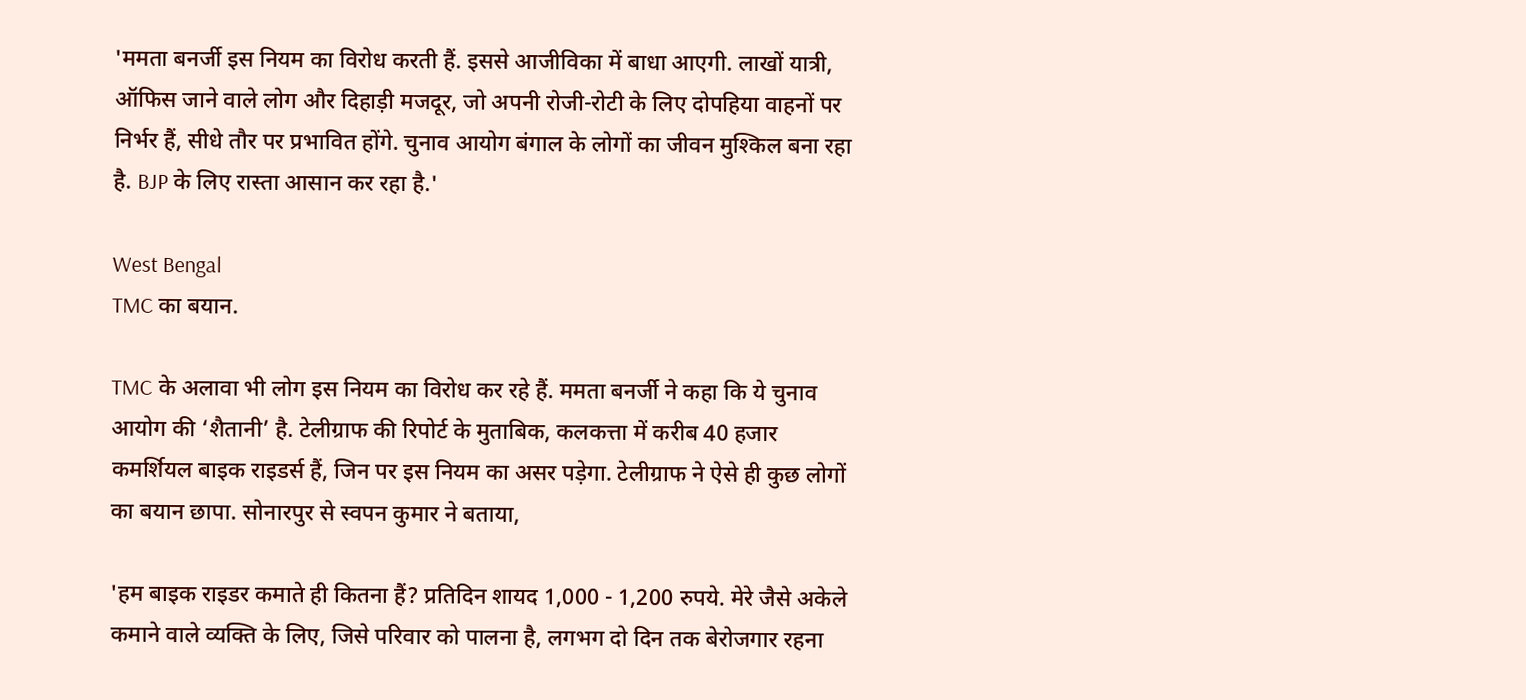'ममता बनर्जी इस नियम का विरोध करती हैं. इससे आजीविका में बाधा आएगी. लाखों यात्री, ऑफिस जाने वाले लोग और दिहाड़ी मजदूर, जो अपनी रोजी-रोटी के लिए दोपहिया वाहनों पर निर्भर हैं, सीधे तौर पर प्रभावित होंगे. चुनाव आयोग बंगाल के लोगों का जीवन मुश्किल बना रहा है. BJP के लिए रास्ता आसान कर रहा है.'

West Bengal
TMC का बयान.

TMC के अलावा भी लोग इस नियम का विरोध कर रहे हैं. ममता बनर्जी ने कहा कि ये चुनाव आयोग की ‘शैतानी’ है. टेलीग्राफ की रिपोर्ट के मुताबिक, कलकत्ता में करीब 40 हजार कमर्शियल बाइक राइडर्स हैं, जिन पर इस नियम का असर पड़ेगा. टेलीग्राफ ने ऐसे ही कुछ लोगों का बयान छापा. सोनारपुर से स्वपन कुमार ने बताया,

'हम बाइक राइडर कमाते ही कितना हैं? प्रतिदिन शायद 1,000 - 1,200 रुपये. मेरे जैसे अकेले कमाने वाले व्यक्ति के लिए, जिसे परिवार को पालना है, लगभग दो दिन तक बेरोजगार रहना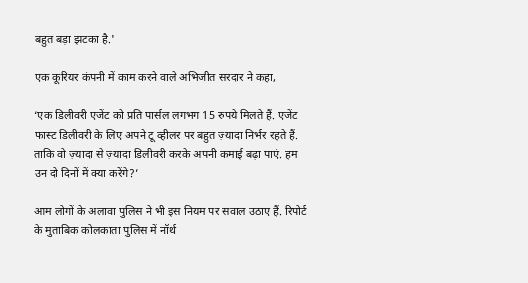बहुत बड़ा झटका है.'

एक कूरियर कंपनी में काम करने वाले अभिजीत सरदार ने कहा,

‘एक डिलीवरी एजेंट को प्रति पार्सल लगभग 15 रुपये मिलते हैं. एजेंट फास्ट डिलीवरी के लिए अपने टू व्हीलर पर बहुत ज़्यादा निर्भर रहते हैं. ताकि वो ज़्यादा से ज़्यादा डिलीवरी करके अपनी कमाई बढ़ा पाएं. हम उन दो दिनों में क्या करेंगे?’

आम लोगों के अलावा पुलिस ने भी इस नियम पर सवाल उठाए हैं. रिपोर्ट के मुताबिक कोलकाता पुलिस में नॉर्थ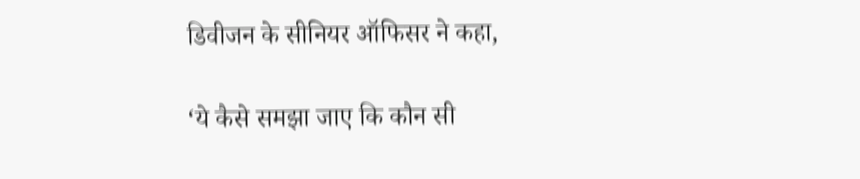डिवीजन के सीनियर ऑफिसर ने कहा,

‘ये कैसे समझा जाए कि कौन सी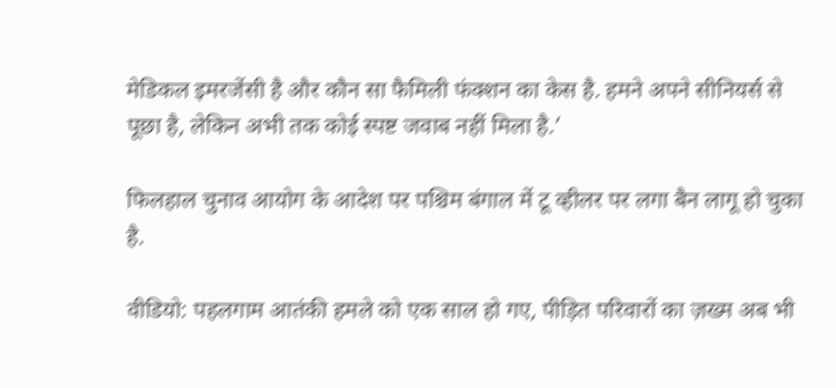मेडिकल इमरजेंसी है और कौन सा फैमिली फंक्शन का केस है. हमने अपने सीनियर्स से पूछा है, लेकिन अभी तक कोई स्पष्ट जवाब नहीं मिला है.’

फिलहाल चुनाव आयोग के आदेश पर पश्चिम बंगाल में टू व्हीलर पर लगा बैन लागू हो चुका है.

वीडियो: पहलगाम आतंकी हमले को एक साल हो गए, पीड़ित परिवारों का ज़ख्म अब भी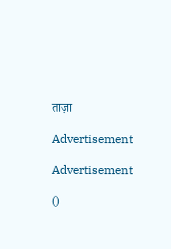ताज़ा

Advertisement

Advertisement

()